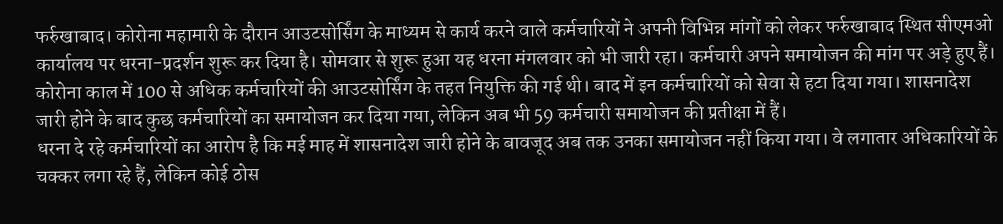फर्रुखाबाद। कोरोना महामारी के दौरान आउटसोर्सिंग के माध्यम से कार्य करने वाले कर्मचारियों ने अपनी विभिन्न मांगों को लेकर फर्रुखाबाद स्थित सीएमओ कार्यालय पर धरना-प्रदर्शन शुरू कर दिया है। सोमवार से शुरू हुआ यह धरना मंगलवार को भी जारी रहा। कर्मचारी अपने समायोजन की मांग पर अड़े हुए हैं।
कोरोना काल में 100 से अधिक कर्मचारियों की आउटसोर्सिंग के तहत नियुक्ति की गई थी। बाद में इन कर्मचारियों को सेवा से हटा दिया गया। शासनादेश जारी होने के बाद कुछ कर्मचारियों का समायोजन कर दिया गया, लेकिन अब भी 59 कर्मचारी समायोजन की प्रतीक्षा में हैं।
धरना दे रहे कर्मचारियों का आरोप है कि मई माह में शासनादेश जारी होने के बावजूद अब तक उनका समायोजन नहीं किया गया। वे लगातार अधिकारियों के चक्कर लगा रहे हैं, लेकिन कोई ठोस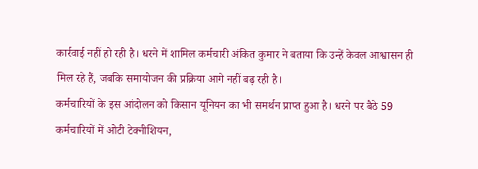कार्रवाई नहीं हो रही है। धरने में शामिल कर्मचारी अंकित कुमार ने बताया कि उन्हें केवल आश्वासन ही मिल रहे हैं, जबकि समायोजन की प्रक्रिया आगे नहीं बढ़ रही है।
कर्मचारियों के इस आंदोलन को किसान यूनियन का भी समर्थन प्राप्त हुआ है। धरने पर बैठे 59 कर्मचारियों में ओटी टेक्नीशियन,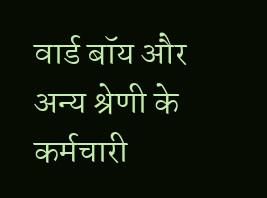वार्ड बॉय और अन्य श्रेणी के कर्मचारी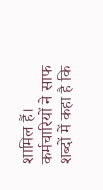शामिल हैं। कर्मचारियों ने साफ शब्दों में कहा है कि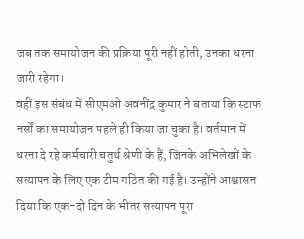जब तक समायोजन की प्रक्रिया पूरी नहीं होती, उनका धरना जारी रहेगा।
वहीं इस संबंध में सीएमओ अवनींद्र कुमार ने बताया कि स्टाफ नर्सों का समायोजन पहले ही किया जा चुका है। वर्तमान में धरना दे रहे कर्मचारी चतुर्थ श्रेणी के हैं, जिनके अभिलेखों के सत्यापन के लिए एक टीम गठित की गई है। उन्होंने आश्वासन दिया कि एक-दो दिन के भीतर सत्यापन पूरा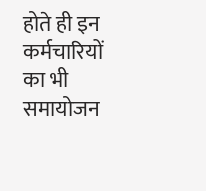होते ही इन कर्मचारियों का भी समायोजन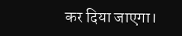कर दिया जाएगा।